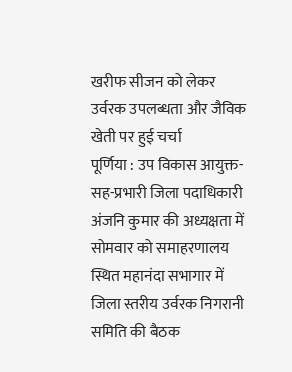खरीफ सीजन को लेकर उर्वरक उपलब्धता और जैविक खेती पर हुई चर्चा
पूर्णिया : उप विकास आयुक्त-सह-प्रभारी जिला पदाधिकारी अंजनि कुमार की अध्यक्षता में सोमवार को समाहरणालय स्थित महानंदा सभागार में जिला स्तरीय उर्वरक निगरानी समिति की बैठक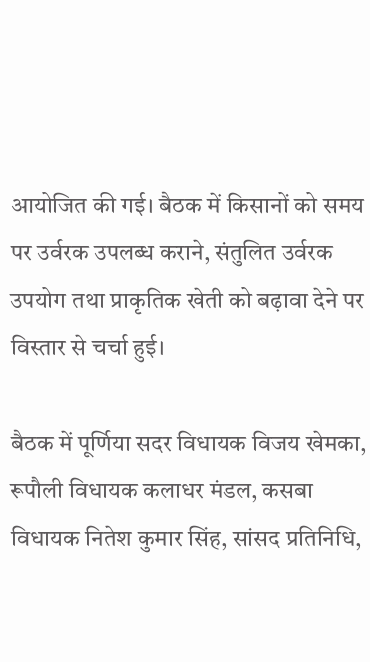आयोजित की गई। बैठक में किसानों को समय पर उर्वरक उपलब्ध कराने, संतुलित उर्वरक उपयोग तथा प्राकृतिक खेती को बढ़ावा देने पर विस्तार से चर्चा हुई।

बैठक में पूर्णिया सदर विधायक विजय खेमका, रूपौली विधायक कलाधर मंडल, कसबा विधायक नितेश कुमार सिंह, सांसद प्रतिनिधि,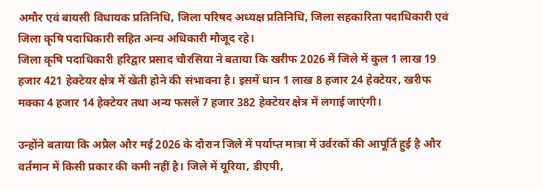अमौर एवं बायसी विधायक प्रतिनिधि, जिला परिषद अध्यक्ष प्रतिनिधि, जिला सहकारिता पदाधिकारी एवं जिला कृषि पदाधिकारी सहित अन्य अधिकारी मौजूद रहे।
जिला कृषि पदाधिकारी हरिद्वार प्रसाद चौरसिया ने बताया कि खरीफ 2026 में जिले में कुल 1 लाख 19 हजार 421 हेक्टेयर क्षेत्र में खेती होने की संभावना है। इसमें धान 1 लाख 8 हजार 24 हेक्टेयर, खरीफ मक्का 4 हजार 14 हेक्टेयर तथा अन्य फसलें 7 हजार 382 हेक्टेयर क्षेत्र में लगाई जाएंगी।

उन्होंने बताया कि अप्रैल और मई 2026 के दौरान जिले में पर्याप्त मात्रा में उर्वरकों की आपूर्ति हुई है और वर्तमान में किसी प्रकार की कमी नहीं है। जिले में यूरिया, डीएपी,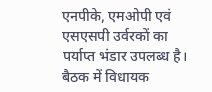एनपीके, एमओपी एवं एसएसपी उर्वरकों का पर्याप्त भंडार उपलब्ध है।
बैठक में विधायक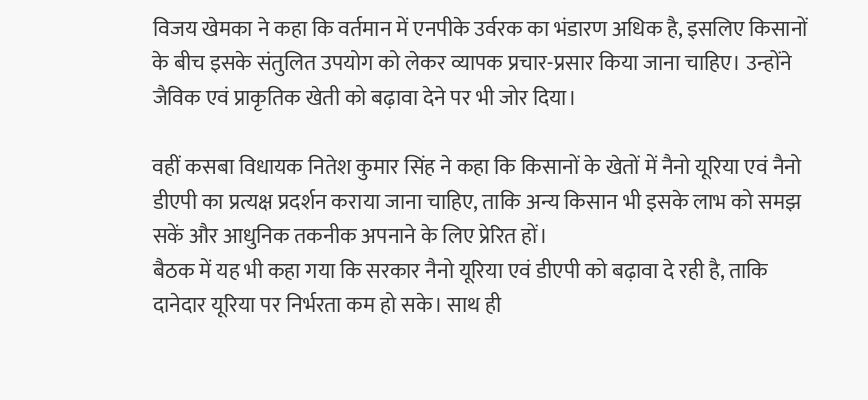विजय खेमका ने कहा कि वर्तमान में एनपीके उर्वरक का भंडारण अधिक है, इसलिए किसानों के बीच इसके संतुलित उपयोग को लेकर व्यापक प्रचार-प्रसार किया जाना चाहिए। उन्होंने जैविक एवं प्राकृतिक खेती को बढ़ावा देने पर भी जोर दिया।

वहीं कसबा विधायक नितेश कुमार सिंह ने कहा कि किसानों के खेतों में नैनो यूरिया एवं नैनो डीएपी का प्रत्यक्ष प्रदर्शन कराया जाना चाहिए, ताकि अन्य किसान भी इसके लाभ को समझ सकें और आधुनिक तकनीक अपनाने के लिए प्रेरित हों।
बैठक में यह भी कहा गया कि सरकार नैनो यूरिया एवं डीएपी को बढ़ावा दे रही है, ताकि दानेदार यूरिया पर निर्भरता कम हो सके। साथ ही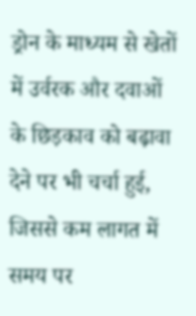ड्रोन के माध्यम से खेतों में उर्वरक और दवाओं के छिड़काव को बढ़ावा देने पर भी चर्चा हुई, जिससे कम लागत में समय पर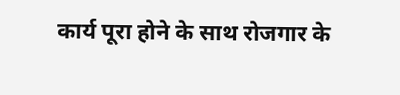कार्य पूरा होने के साथ रोजगार के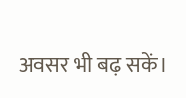अवसर भी बढ़ सकें।